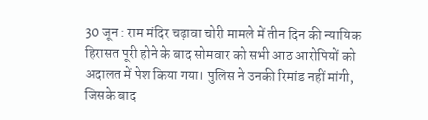30 जून : राम मंदिर चढ़ावा चोरी मामले में तीन दिन की न्यायिक हिरासत पूरी होने के बाद सोमवार को सभी आठ आरोपियों को अदालत में पेश किया गया। पुलिस ने उनकी रिमांड नहीं मांगी, जिसके बाद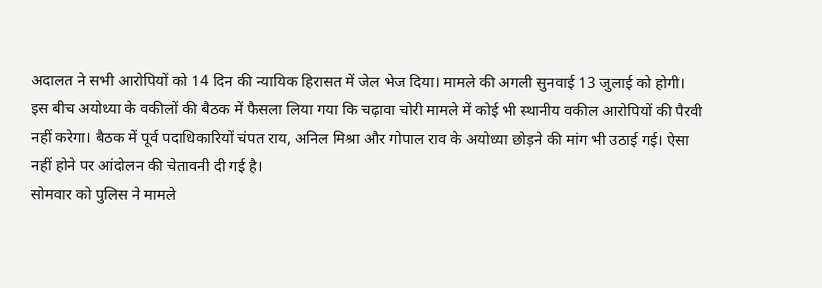अदालत ने सभी आरोपियों को 14 दिन की न्यायिक हिरासत में जेल भेज दिया। मामले की अगली सुनवाई 13 जुलाई को होगी।
इस बीच अयोध्या के वकीलों की बैठक में फैसला लिया गया कि चढ़ावा चोरी मामले में कोई भी स्थानीय वकील आरोपियों की पैरवी नहीं करेगा। बैठक में पूर्व पदाधिकारियों चंपत राय, अनिल मिश्रा और गोपाल राव के अयोध्या छोड़ने की मांग भी उठाई गई। ऐसा नहीं होने पर आंदोलन की चेतावनी दी गई है।
सोमवार को पुलिस ने मामले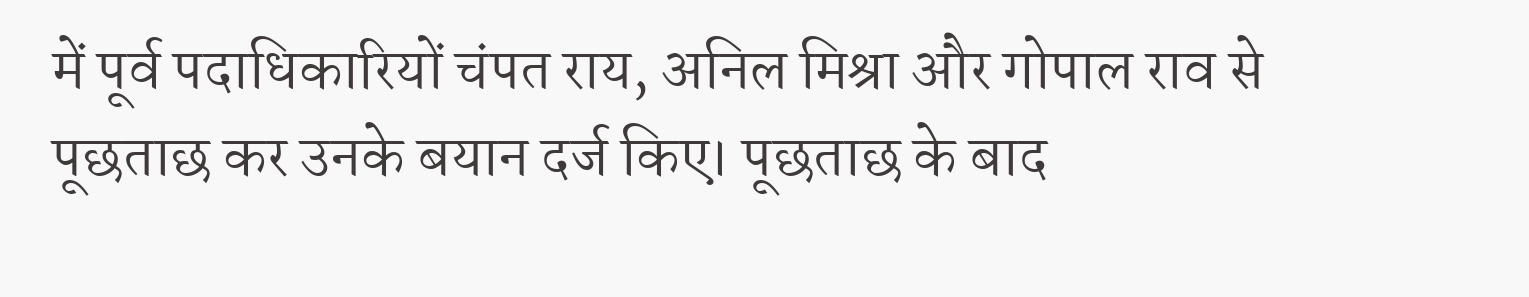में पूर्व पदाधिकारियों चंपत राय, अनिल मिश्रा और गोपाल राव से पूछताछ कर उनके बयान दर्ज किए। पूछताछ के बाद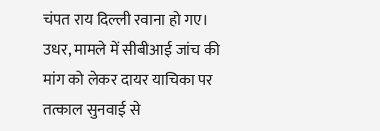चंपत राय दिल्ली रवाना हो गए।
उधर, मामले में सीबीआई जांच की मांग को लेकर दायर याचिका पर तत्काल सुनवाई से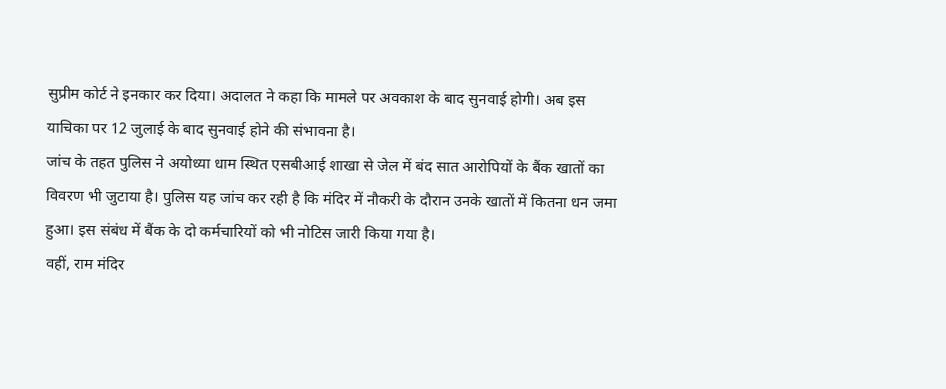सुप्रीम कोर्ट ने इनकार कर दिया। अदालत ने कहा कि मामले पर अवकाश के बाद सुनवाई होगी। अब इस याचिका पर 12 जुलाई के बाद सुनवाई होने की संभावना है।
जांच के तहत पुलिस ने अयोध्या धाम स्थित एसबीआई शाखा से जेल में बंद सात आरोपियों के बैंक खातों का विवरण भी जुटाया है। पुलिस यह जांच कर रही है कि मंदिर में नौकरी के दौरान उनके खातों में कितना धन जमा हुआ। इस संबंध में बैंक के दो कर्मचारियों को भी नोटिस जारी किया गया है।
वहीं, राम मंदिर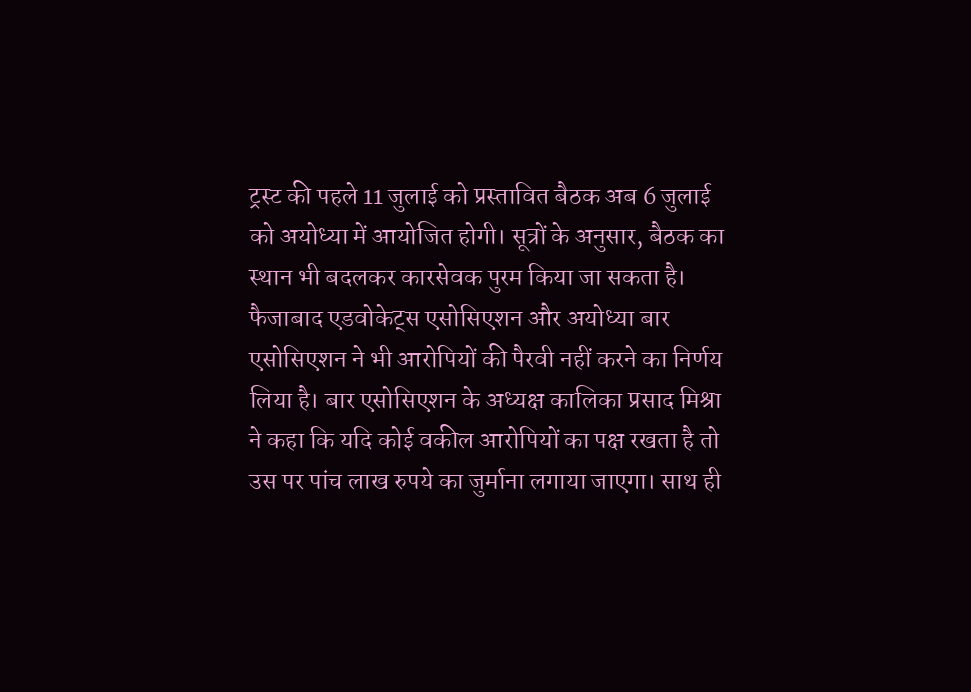ट्रस्ट की पहले 11 जुलाई को प्रस्तावित बैठक अब 6 जुलाई को अयोध्या में आयोजित होगी। सूत्रों के अनुसार, बैठक का स्थान भी बदलकर कारसेवक पुरम किया जा सकता है।
फैजाबाद एडवोकेट्स एसोसिएशन और अयोध्या बार एसोसिएशन ने भी आरोपियों की पैरवी नहीं करने का निर्णय लिया है। बार एसोसिएशन के अध्यक्ष कालिका प्रसाद मिश्रा ने कहा कि यदि कोई वकील आरोपियों का पक्ष रखता है तो उस पर पांच लाख रुपये का जुर्माना लगाया जाएगा। साथ ही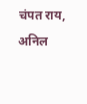चंपत राय, अनिल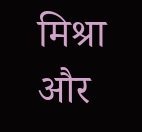मिश्रा और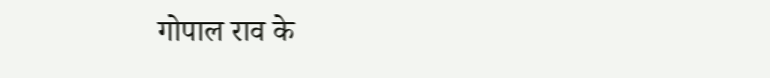गोपाल राव के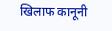खिलाफ कानूनी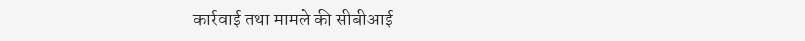कार्रवाई तथा मामले की सीबीआई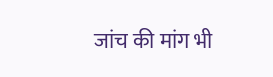जांच की मांग भी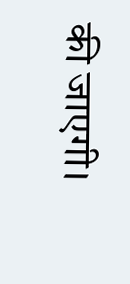की जाएगी।